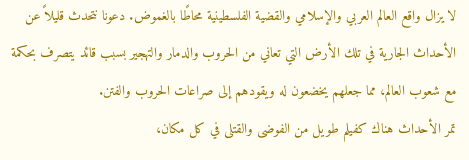لا يزال واقع العالم العربي والإسلامي والقضية الفلسطينية محاطًا بالغموض. دعونا نتحدث قليلاً عن الأحداث الجارية في تلك الأرض التي تعاني من الحروب والدمار والتهجير بسبب قائد يتصرف بحكمة مع شعوب العالم، مما جعلهم يخضعون له ويقودهم إلى صراعات الحروب والفتن.
تمر الأحداث هناك كفيلم طويل من الفوضى والقتلى في كل مكان،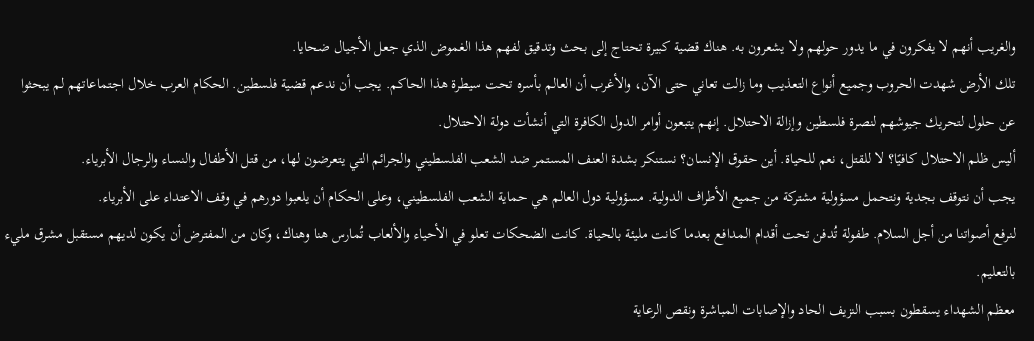والغريب أنهم لا يفكرون في ما يدور حولهم ولا يشعرون به. هناك قضية كبيرة تحتاج إلى بحث وتدقيق لفهم هذا الغموض الذي جعل الأجيال ضحايا.
تلك الأرض شهدت الحروب وجميع أنواع التعذيب وما زالت تعاني حتى الآن، والأغرب أن العالم بأسره تحت سيطرة هذا الحاكم. يجب أن ندعم قضية فلسطين. الحكام العرب خلال اجتماعاتهم لم يبحثوا عن حلول لتحريك جيوشهم لنصرة فلسطين وإزالة الاحتلاـل. إنهم يتبعون أوامر الدول الكافرة التي أنشأت دولة الاحتلال.
أليس ظلم الاحتلال كافيًا؟ لا للقتل، نعم للحياة. أين حقوق الإنسان؟ نستنكر بشدة العنف المستمر ضد الشعب الفلسطيني والجرائم التي يتعرضون لها، من قتل الأطفال والنساء والرجال الأبرياء.
يجب أن نتوقف بجدية ونتحمل مسؤولية مشتركة من جميع الأطراف الدولية. مسؤولية دول العالم هي حماية الشعب الفلسطيني، وعلى الحكام أن يلعبوا دورهم في وقف الاعتداء على الأبرياء.
لنرفع أصواتنا من أجل السلام. طفولة تُدفن تحت أقدام المدافع بعدما كانت مليئة بالحياة. كانت الضحكات تعلو في الأحياء والألعاب تُمارس هنا وهناك، وكان من المفترض أن يكون لديهم مستقبل مشرق مليء بالتعليم.
معظم الشهداء يسقطون بسبب النزيف الحاد والإصابات المباشرة ونقص الرعاية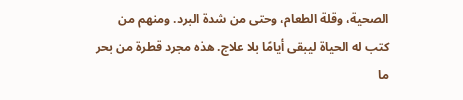الصحية، وقلة الطعام، وحتى من شدة البرد. ومنهم من كتب له الحياة ليبقى أيامًا بلا علاج. هذه مجرد قطرة من بحر ما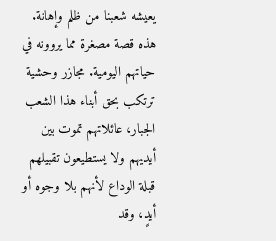يعيشه شعبنا من ظلم وإهانة.
هذه قصة مصغرة مما يروونه في حياتهم اليومية. مجازر وحشية ترتكب بحق أبناء هذا الشعب الجبار، عائلاتهم تموت بين أيديهم ولا يستطيعون تقبيلهم قبلة الوداع لأنهم بلا وجوه أو أيدٍ، وقد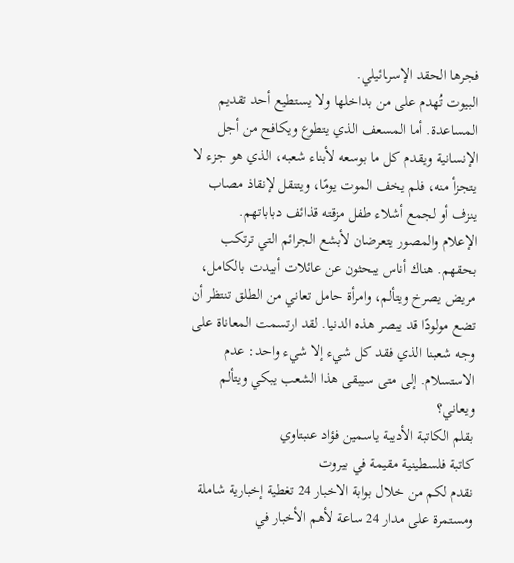فجرها الحقد الإسرـائيلي.
البيوت تُهدم على من بداخلها ولا يستطيع أحد تقديم المساعدة. أما المسعف الذي يتطوع ويكافح من أجل الإنسانية ويقدم كل ما بوسعه لأبناء شعبه، الذي هو جزء لا يتجزأ منه، فلم يخف الموت يومًا، ويتنقل لإنقاذ مصاب ينزف أو لجمع أشلاء طفل مزقته قذائف دباباتهم.
الإعلام والمصور يتعرضان لأبشع الجرائم التي ترتكب بحقهم. هناك أناس يبحثون عن عائلات أبيدت بالكامل، مريض يصرخ ويتألم، وامرأة حامل تعاني من الطلق تنتظر أن تضع مولودًا قد يبصر هذه الدنيا. لقد ارتسمت المعاناة على وجه شعبنا الذي فقد كل شيء إلا شيء واحد: عدم الاستسلام. إلى متى سيبقى هذا الشعب يبكي ويتألم ويعاني؟
بقلم الكاتبة الأديبة ياسمين فؤاد عنبتاوي
كاتبة فلسطينية مقيمة في بيروت
نقدم لكم من خلال بوابة الاخبار 24 تغطية إخبارية شاملة ومستمرة على مدار 24 ساعة لأهم الأخبار في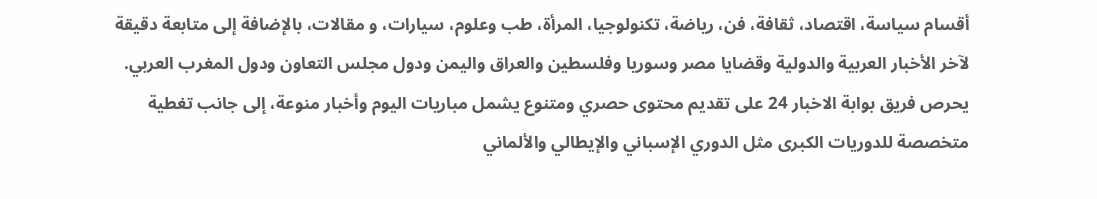أقسام سياسة، اقتصاد، ثقافة، فن، رياضة، تكنولوجيا، المرأة، طب وعلوم، سيارات، و مقالات، بالإضافة إلى متابعة دقيقة لآخر الأخبار العربية والدولية وقضايا مصر وسوريا وفلسطين والعراق واليمن ودول مجلس التعاون ودول المغرب العربي.
يحرص فريق بوابة الاخبار 24 على تقديم محتوى حصري ومتنوع يشمل مباريات اليوم وأخبار منوعة، إلى جانب تغطية متخصصة للدوريات الكبرى مثل الدوري الإسباني والإيطالي والألماني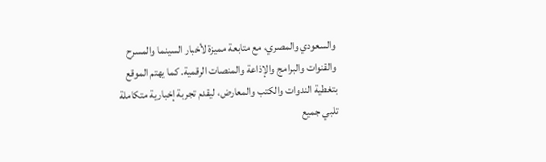والسعودي والمصري، مع متابعة مميزة لأخبار السينما والمسرح والقنوات والبرامج والإذاعة والمنصات الرقمية. كما يهتم الموقع بتغطية الندوات والكتب والمعارض، ليقدم تجربة إخبارية متكاملة تلبي جميع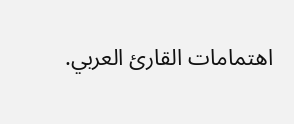اهتمامات القارئ العربي.